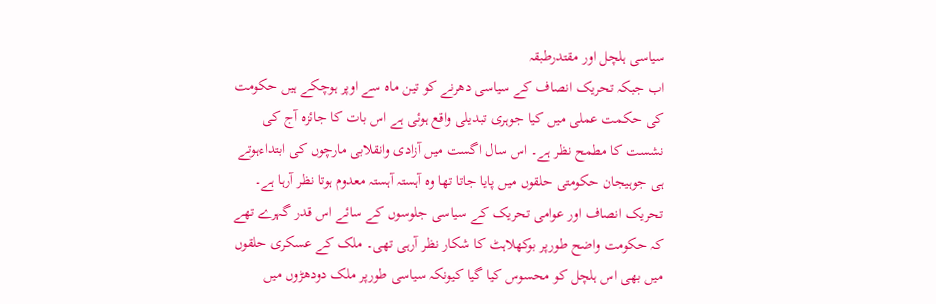سیاسی ہلچل اور مقتدرطبقہ
اب جبکہ تحریک انصاف کے سیاسی دھرنے کو تین ماہ سے اوپر ہوچکے ہیں حکومت کی حکمت عملی میں کیا جوہری تبدیلی واقع ہوئی ہے اس بات کا جائزہ آج کی نشست کا مطمح نظر ہے۔ اس سال اگست میں آزادی وانقلابی مارچوں کی ابتداءہوتے ہی جوہیجان حکومتی حلقوں میں پایا جاتا تھا وہ آہستہ آہستہ معدوم ہوتا نظر آرہا ہے۔ تحریک انصاف اور عوامی تحریک کے سیاسی جلوسوں کے سائے اس قدر گہرے تھے کہ حکومت واضح طورپر بوکھلاہٹ کا شکار نظر آرہی تھی۔ ملک کے عسکری حلقوں میں بھی اس ہلچل کو محسوس کیا گیا کیونکہ سیاسی طورپر ملک دودھڑوں میں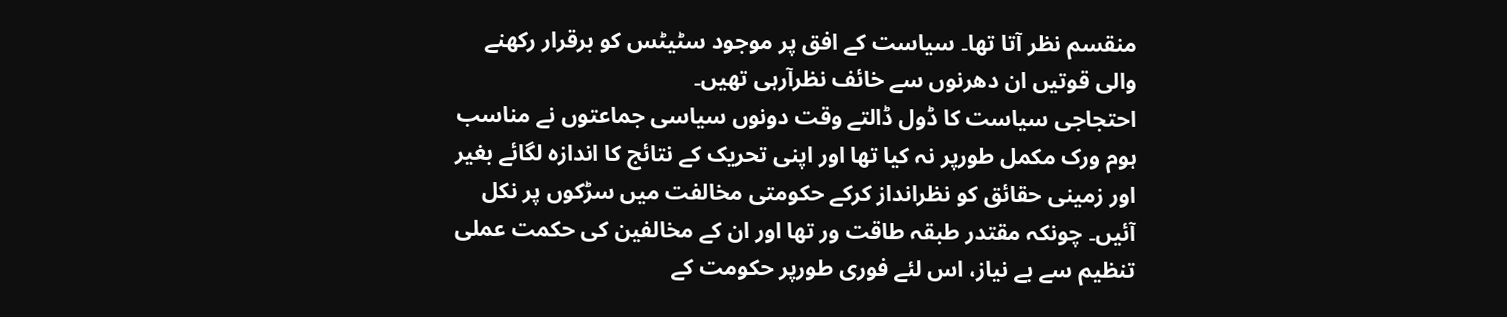منقسم نظر آتا تھا۔ سیاست کے افق پر موجود سٹیٹس کو برقرار رکھنے والی قوتیں ان دھرنوں سے خائف نظرآرہی تھیں۔
احتجاجی سیاست کا ڈول ڈالتے وقت دونوں سیاسی جماعتوں نے مناسب ہوم ورک مکمل طورپر نہ کیا تھا اور اپنی تحریک کے نتائج کا اندازہ لگائے بغیر اور زمینی حقائق کو نظرانداز کرکے حکومتی مخالفت میں سڑکوں پر نکل آئیں۔ چونکہ مقتدر طبقہ طاقت ور تھا اور ان کے مخالفین کی حکمت عملی تنظیم سے بے نیاز، اس لئے فوری طورپر حکومت کے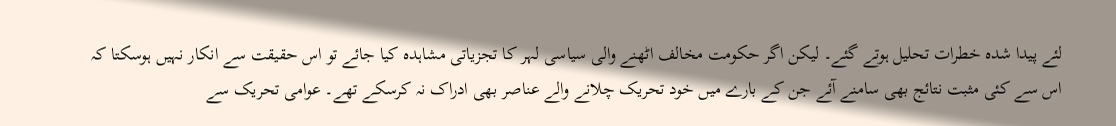لئے پیدا شدہ خطرات تحلیل ہوتے گئے۔ لیکن اگر حکومت مخالف اٹھنے والی سیاسی لہر کا تجزیاتی مشاہدہ کیا جائے تو اس حقیقت سے انکار نہیں ہوسکتا کہ اس سے کئی مثبت نتائج بھی سامنے آئے جن کے بارے میں خود تحریک چلانے والے عناصر بھی ادراک نہ کرسکے تھے۔ عوامی تحریک سے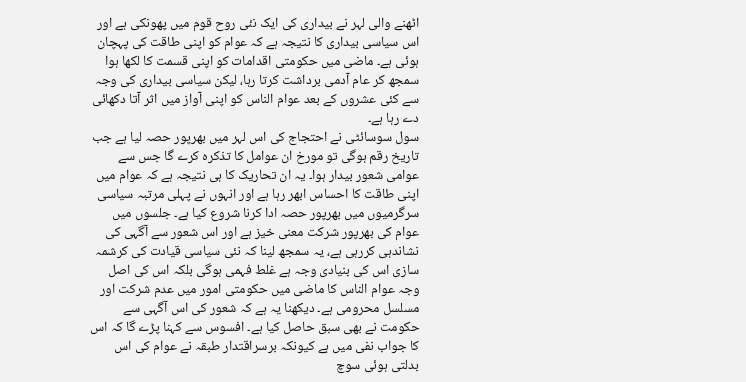اٹھنے والی لہر نے بیداری کی ایک نئی روح قوم میں پھونکی ہے اور اس سیاسی بیداری کا نتیجہ ہے کہ عوام کو اپنی طاقت کی پہچان ہوئی ہے۔ ماضی میں حکومتی اقدامات کو اپنی قسمت کا لکھا ہوا سمجھ کر عام آدمی برداشت کرتا رہا، لیکن سیاسی بیداری کی وجہ سے کئی عشروں کے بعد عوام الناس کو اپنی آواز میں اثر آتا دکھائی دے رہا ہے۔
سول سوسائٹی نے احتجاج کی اس لہر میں بھرپور حصہ لیا ہے جب تاریخ رقم ہوگی تو مورخ ان عوامل کا تذکرہ کرے گا جس سے عوامی شعور بیدار ہوا۔ یہ ان تحاریک کا ہی نتیجہ ہے کہ عوام میں اپنی طاقت کا احساس ابھر رہا ہے اور انہوں نے پہلی مرتبہ سیاسی سرگرمیوں میں بھرپور حصہ ادا کرنا شروع کیا ہے۔ جلسوں میں عوام کی بھرپور شرکت معنی خیز ہے اور اس شعور سے آگہی کی نشاندہی کررہی ہے، یہ سمجھ لینا کہ نئی سیاسی قیادت کی کرشمہ سازی اس کی بنیادی وجہ ہے غلط فہمی ہوگی بلکہ اس کی اصل وجہ عوام الناس کا ماضی میں حکومتی امور میں عدم شرکت اور مسلسل محرومی ہے۔ دیکھنا یہ ہے کہ شعور کی اس آگہی سے حکومت نے بھی سبق حاصل کیا ہے۔ افسوس سے کہنا پڑے گا کہ اس کا جواب نفی میں ہے کیونکہ برسراقتدار طبقہ نے عوام کی اس بدلتی ہوئی سوچ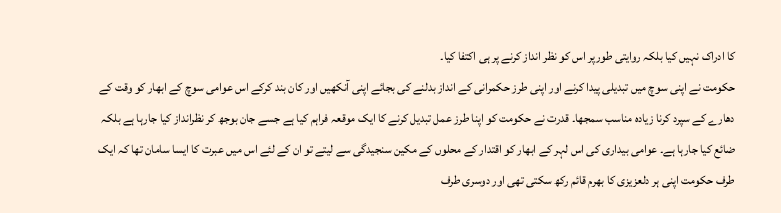کا ادراک نہیں کیا بلکہ روایتی طورپر اس کو نظر انداز کرنے پر ہی اکتفا کیا۔
حکومت نے اپنی سوچ میں تبدیلی پیدا کرنے اور اپنی طرز حکمرانی کے انداز بدلنے کی بجائے اپنی آنکھیں اور کان بند کرکے اس عوامی سوچ کے ابھار کو وقت کے دھارے کے سپرد کرنا زیادہ مناسب سمجھا۔ قدرت نے حکومت کو اپنا طرز عمل تبدیل کرنے کا ایک موقعہ فراہم کیا ہے جسے جان بوجھ کر نظرانداز کیا جارہا ہے بلکہ ضائع کیا جارہا ہے۔ عوامی بیداری کی اس لہر کے ابھار کو اقتدار کے محلوں کے مکین سنجیدگی سے لیتے تو ان کے لئے اس میں عبرت کا ایسا سامان تھا کہ ایک طرف حکومت اپنی ہر دلعزیزی کا بھرم قائم رکھ سکتی تھی اور دوسری طرف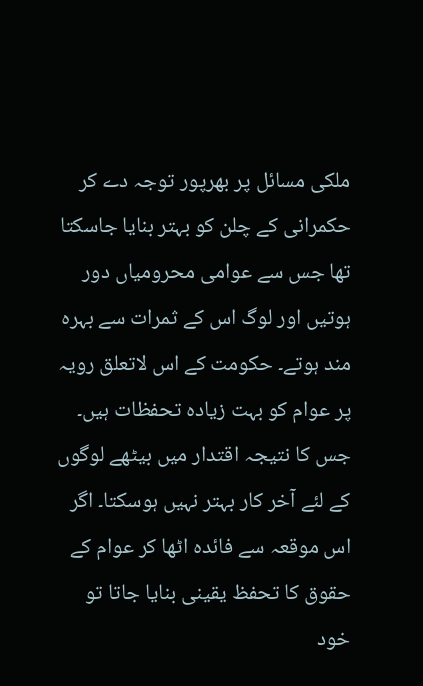ملکی مسائل پر بھرپور توجہ دے کر حکمرانی کے چلن کو بہتر بنایا جاسکتا تھا جس سے عوامی محرومیاں دور ہوتیں اور لوگ اس کے ثمرات سے بہرہ مند ہوتے۔ حکومت کے اس لاتعلق رویہ پر عوام کو بہت زیادہ تحفظات ہیں۔ جس کا نتیجہ اقتدار میں بیٹھے لوگوں کے لئے آخر کار بہتر نہیں ہوسکتا۔ اگر اس موقعہ سے فائدہ اٹھا کر عوام کے حقوق کا تحفظ یقینی بنایا جاتا تو خود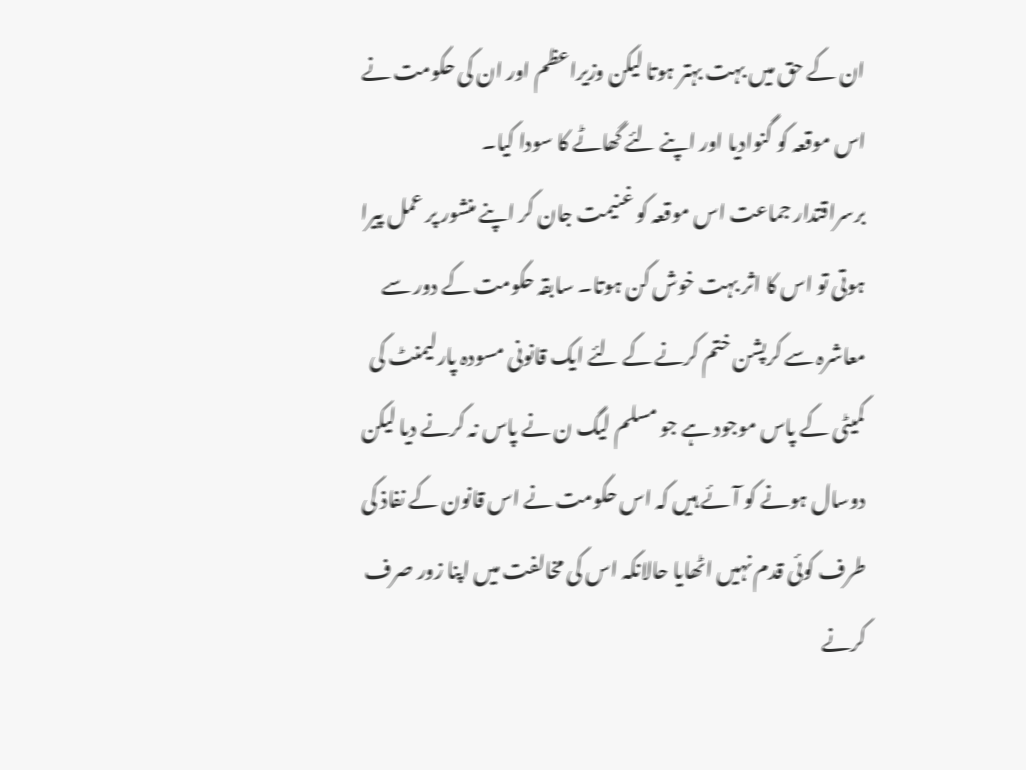ان کے حق میں بہت بہتر ہوتا لیکن وزیراعظم اور ان کی حکومت نے اس موقعہ کو گنوادیا اور اپنے لئے گھاٹے کا سودا کیا۔
برسراقتدار جماعت اس موقعہ کو غنیمت جان کر اپنے منشور پر عمل پیرا ہوتی تو اس کا اثر بہت خوش کن ہوتا۔ سابقہ حکومت کے دور سے معاشرہ سے کرپشن ختم کرنے کے لئے ایک قانونی مسودہ پارلیمنٹ کی کمیٹی کے پاس موجود ہے جو مسلم لیگ ن نے پاس نہ کرنے دیا لیکن دوسال ہونے کو آئے ہیں کہ اس حکومت نے اس قانون کے نفاذ کی طرف کوئی قدم نہیں اٹھایا حالانکہ اس کی مخالفت میں اپنا زور صرف کرنے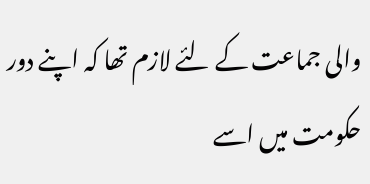والی جماعت کے لئے لازم تھا کہ اپنے دور حکومت میں اسے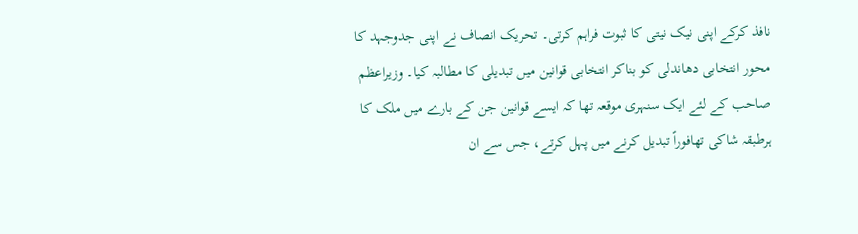نافذ کرکے اپنی نیک نیتی کا ثبوت فراہم کرتی۔ تحریک انصاف نے اپنی جدوجہد کا محور انتخابی دھاندلی کو بناکر انتخابی قوانین میں تبدیلی کا مطالبہ کیا۔ وزیراعظم صاحب کے لئے ایک سنہری موقعہ تھا کہ ایسے قوانین جن کے بارے میں ملک کا ہرطبقہ شاکی تھافوراً تبدیل کرنے میں پہل کرتے، جس سے ان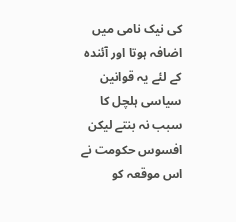کی نیک نامی میں اضافہ ہوتا اور آئندہ کے لئے یہ قوانین سیاسی ہلچل کا سبب نہ بنتے لیکن افسوس حکومت نے اس موقعہ کو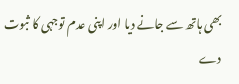بھی ہاتھ سے جانے دیا اور اپنی عدم توجہی کا ثبوت دے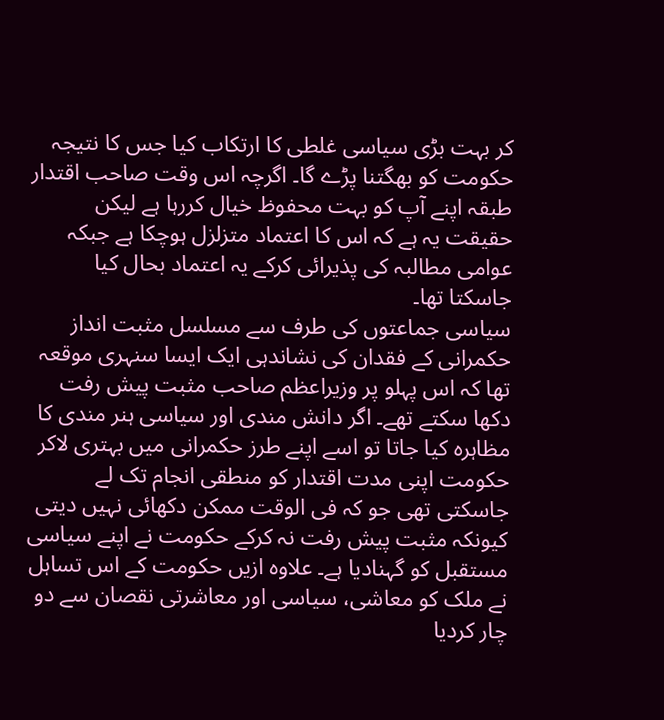کر بہت بڑی سیاسی غلطی کا ارتکاب کیا جس کا نتیجہ حکومت کو بھگتنا پڑے گا۔ اگرچہ اس وقت صاحب اقتدار طبقہ اپنے آپ کو بہت محفوظ خیال کررہا ہے لیکن حقیقت یہ ہے کہ اس کا اعتماد متزلزل ہوچکا ہے جبکہ عوامی مطالبہ کی پذیرائی کرکے یہ اعتماد بحال کیا جاسکتا تھا۔
سیاسی جماعتوں کی طرف سے مسلسل مثبت انداز حکمرانی کے فقدان کی نشاندہی ایک ایسا سنہری موقعہ تھا کہ اس پہلو پر وزیراعظم صاحب مثبت پیش رفت دکھا سکتے تھے۔ اگر دانش مندی اور سیاسی ہنر مندی کا مظاہرہ کیا جاتا تو اسے اپنے طرز حکمرانی میں بہتری لاکر حکومت اپنی مدت اقتدار کو منطقی انجام تک لے جاسکتی تھی جو کہ فی الوقت ممکن دکھائی نہیں دیتی کیونکہ مثبت پیش رفت نہ کرکے حکومت نے اپنے سیاسی مستقبل کو گہنادیا ہے۔ علاوہ ازیں حکومت کے اس تساہل نے ملک کو معاشی، سیاسی اور معاشرتی نقصان سے دو چار کردیا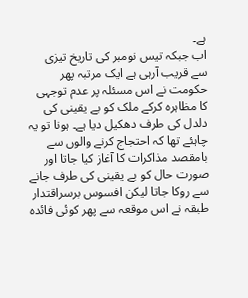ہے۔
اب جبکہ تیس نومبر کی تاریخ تیزی سے قریب آرہی ہے ایک مرتبہ پھر حکومت نے اس مسئلہ پر عدم توجہی کا مظاہرہ کرکے ملک کو بے یقینی کی دلدل کی طرف دھکیل دیا ہے۔ ہونا تو یہ چاہئے تھا کہ احتجاج کرنے والوں سے بامقصد مذاکرات کا آغاز کیا جاتا اور صورت حال کو بے یقینی کی طرف جانے سے روکا جاتا لیکن افسوس برسراقتدار طبقہ نے اس موقعہ سے پھر کوئی فائدہ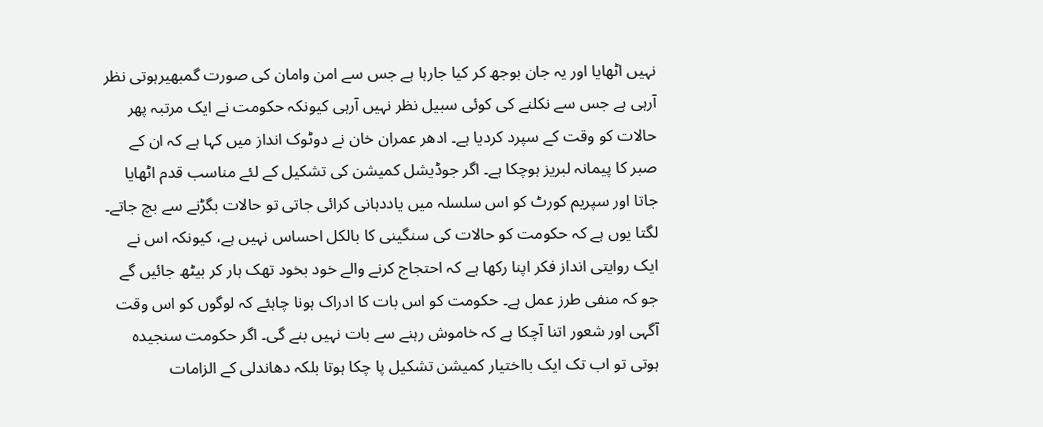نہیں اٹھایا اور یہ جان بوجھ کر کیا جارہا ہے جس سے امن وامان کی صورت گمبھیرہوتی نظر آرہی ہے جس سے نکلنے کی کوئی سبیل نظر نہیں آرہی کیونکہ حکومت نے ایک مرتبہ پھر حالات کو وقت کے سپرد کردیا ہے۔ ادھر عمران خان نے دوٹوک انداز میں کہا ہے کہ ان کے صبر کا پیمانہ لبریز ہوچکا ہے۔ اگر جوڈیشل کمیشن کی تشکیل کے لئے مناسب قدم اٹھایا جاتا اور سپریم کورٹ کو اس سلسلہ میں یاددہانی کرائی جاتی تو حالات بگڑنے سے بچ جاتے۔
لگتا یوں ہے کہ حکومت کو حالات کی سنگینی کا بالکل احساس نہیں ہے، کیونکہ اس نے ایک روایتی انداز فکر اپنا رکھا ہے کہ احتجاج کرنے والے خود بخود تھک ہار کر بیٹھ جائیں گے جو کہ منفی طرز عمل ہے۔ حکومت کو اس بات کا ادراک ہونا چاہئے کہ لوگوں کو اس وقت آگہی اور شعور اتنا آچکا ہے کہ خاموش رہنے سے بات نہیں بنے گی۔ اگر حکومت سنجیدہ ہوتی تو اب تک ایک بااختیار کمیشن تشکیل پا چکا ہوتا بلکہ دھاندلی کے الزامات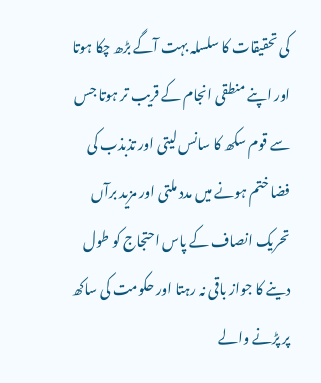کی تحقیقات کا سلسلہ بہت آگے بڑھ چکا ہوتا اور اپنے منطقی انجام کے قریب تر ہوتا جس سے قوم سکھ کا سانس لیتی اور تذبذب کی فضا ختم ہونے میں مدد ملتی اور مزید برآں تحریک انصاف کے پاس احتجاج کو طول دینے کا جواز باقی نہ رہتا اور حکومت کی ساکھ پر پڑنے والے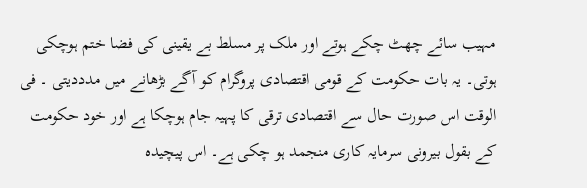مہیب سائے چھٹ چکے ہوتے اور ملک پر مسلط بے یقینی کی فضا ختم ہوچکی ہوتی۔ یہ بات حکومت کے قومی اقتصادی پروگرام کو آگے بڑھانے میں مدددیتی ۔ فی الوقت اس صورت حال سے اقتصادی ترقی کا پہیہ جام ہوچکا ہے اور خود حکومت کے بقول بیرونی سرمایہ کاری منجمد ہو چکی ہے۔ اس پیچیدہ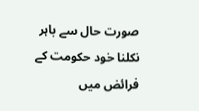صورت حال سے باہر نکلنا خود حکومت کے فرائض میں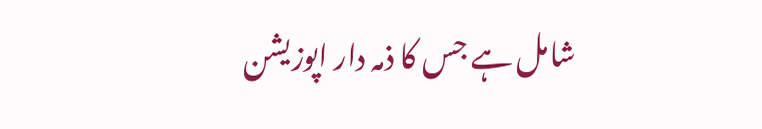شامل ہے جس کا ذمہ دار اپوزیشن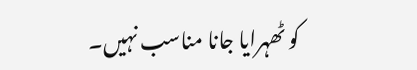کو ٹھہرایا جانا مناسب نہیں۔